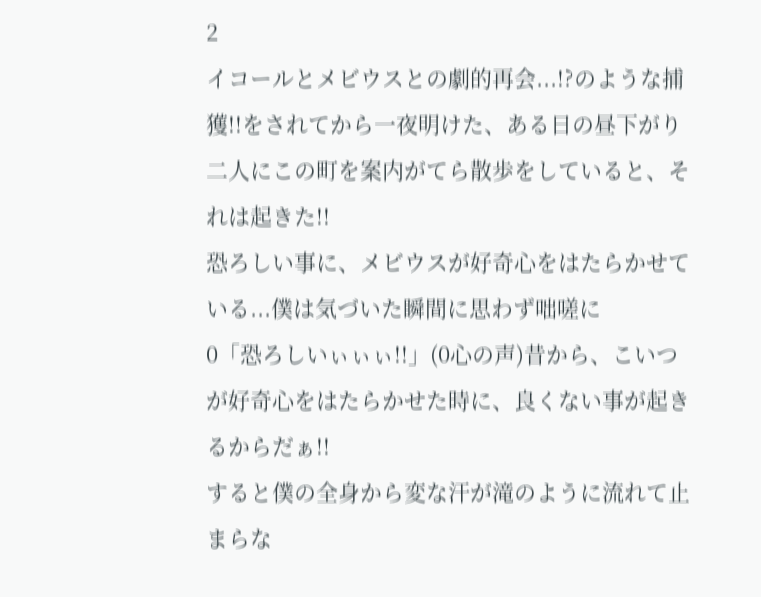2
イコールとメビウスとの劇的再会...!?のような捕獲!!をされてから一夜明けた、ある日の昼下がり
二人にこの町を案内がてら散歩をしていると、それは起きた!!
恐ろしい事に、メビウスが好奇心をはたらかせている...僕は気づいた瞬間に思わず咄嗟に
0「恐ろしいぃぃぃ!!」(0心の声)昔から、こいつが好奇心をはたらかせた時に、良くない事が起きるからだぁ!!
すると僕の全身から変な汗が滝のように流れて止まらな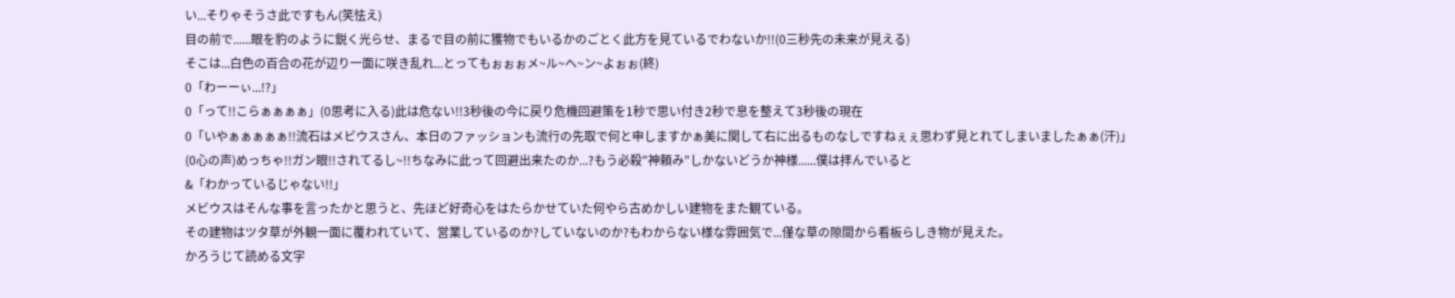い...そりゃそうさ此ですもん(笑怯え)
目の前で......眼を豹のように鋭く光らせ、まるで目の前に獲物でもいるかのごとく此方を見ているでわないか!!(0三秒先の未来が見える)
そこは...白色の百合の花が辺り一面に咲き乱れ...とってもぉぉぉメ~ル~へ~ン~よぉぉ(終)
0「わーーぃ...!?」
0「って!!こらぁぁぁぁ」(0思考に入る)此は危ない!!3秒後の今に戻り危機回避策を1秒で思い付き2秒で息を整えて3秒後の現在
0「いやぁぁぁぁぁ!!流石はメビウスさん、本日のファッションも流行の先取で何と申しますかぁ美に関して右に出るものなしですねぇぇ思わず見とれてしまいましたぁぁ(汗)」
(0心の声)めっちゃ!!ガン眼!!されてるし~!!ちなみに此って回避出来たのか...?もう必殺”神頼み”しかないどうか神様......僕は拝んでいると
&「わかっているじゃない!!」
メビウスはそんな事を言ったかと思うと、先ほど好奇心をはたらかせていた何やら古めかしい建物をまた観ている。
その建物はツタ草が外観一面に覆われていて、営業しているのか?していないのか?もわからない様な雰囲気で...僅な草の隙間から看板らしき物が見えた。
かろうじて読める文字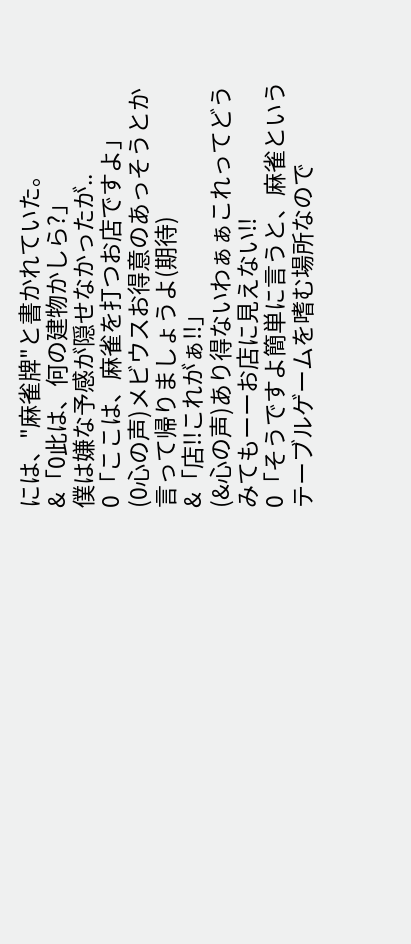には、"麻雀牌"と書かれていた。
&「0此は、何の建物かしら?」
僕は嫌な予感が隠せなかったが..
0「ここは、麻雀を打つお店ですよ」
(0心の声)メビウスお得意のあっそうとか言って帰りましょうよ(期待)
&「店!!これがぁ!!」
(&心の声)あり得ないわぁぁこれってどうみてもーーお店に見えない!!
0「そうですよ簡単に言うと、麻雀というテーブルゲームを嗜む場所なので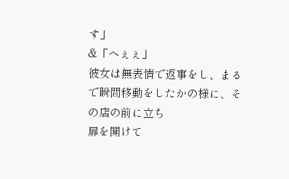す」
&「へぇぇ」
彼女は無表情で返事をし、まるで瞬間移動をしたかの様に、その店の前に立ち
扉を開けて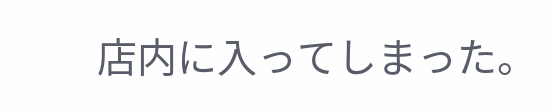店内に入ってしまった。